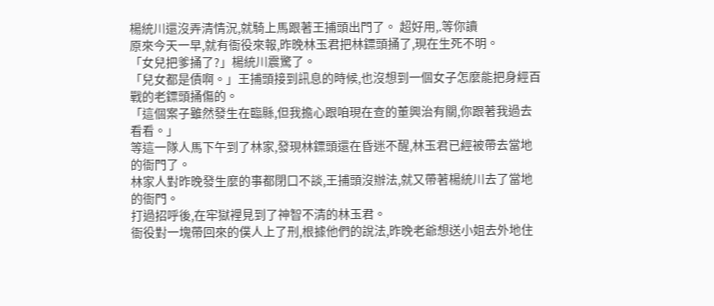楊統川還沒弄清情況,就騎上馬跟著王捕頭出門了。 超好用,.等你讀
原來今天一早,就有衙役來報,昨晚林玉君把林鏢頭捅了,現在生死不明。
「女兒把爹捅了?」楊統川震驚了。
「兒女都是債啊。」王捕頭接到訊息的時候,也沒想到一個女子怎麼能把身經百戰的老鏢頭捅傷的。
「這個案子雖然發生在臨縣,但我擔心跟咱現在查的董興治有關,你跟著我過去看看。」
等這一隊人馬下午到了林家,發現林鏢頭還在昏迷不醒,林玉君已經被帶去當地的衙門了。
林家人對昨晚發生麼的事都閉口不談,王捕頭沒辦法,就又帶著楊統川去了當地的衙門。
打過招呼後,在牢獄裡見到了神智不清的林玉君。
衙役對一塊帶回來的僕人上了刑,根據他們的說法,昨晚老爺想送小姐去外地住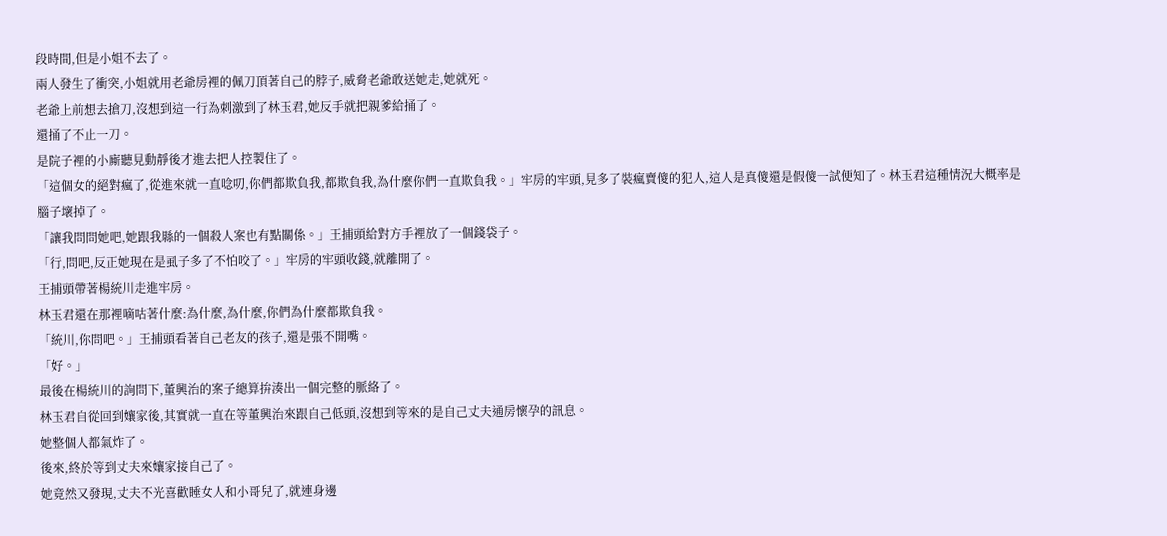段時間,但是小姐不去了。
兩人發生了衝突,小姐就用老爺房裡的佩刀頂著自己的脖子,威脅老爺敢送她走,她就死。
老爺上前想去搶刀,沒想到這一行為刺激到了林玉君,她反手就把親爹給捅了。
還捅了不止一刀。
是院子裡的小廝聽見動靜後才進去把人控製住了。
「這個女的絕對瘋了,從進來就一直唸叨,你們都欺負我,都欺負我,為什麼你們一直欺負我。」牢房的牢頭,見多了裝瘋賣傻的犯人,這人是真傻還是假傻一試便知了。林玉君這種情況大概率是腦子壞掉了。
「讓我問問她吧,她跟我縣的一個殺人案也有點關係。」王捕頭給對方手裡放了一個錢袋子。
「行,問吧,反正她現在是虱子多了不怕咬了。」牢房的牢頭收錢,就離開了。
王捕頭帶著楊統川走進牢房。
林玉君還在那裡嘀咕著什麼:為什麼,為什麼,你們為什麼都欺負我。
「統川,你問吧。」王捕頭看著自己老友的孩子,還是張不開嘴。
「好。」
最後在楊統川的詢問下,董興治的案子總算拚湊出一個完整的脈絡了。
林玉君自從回到孃家後,其實就一直在等董興治來跟自己低頭,沒想到等來的是自己丈夫通房懷孕的訊息。
她整個人都氣炸了。
後來,終於等到丈夫來孃家接自己了。
她竟然又發現,丈夫不光喜歡睡女人和小哥兒了,就連身邊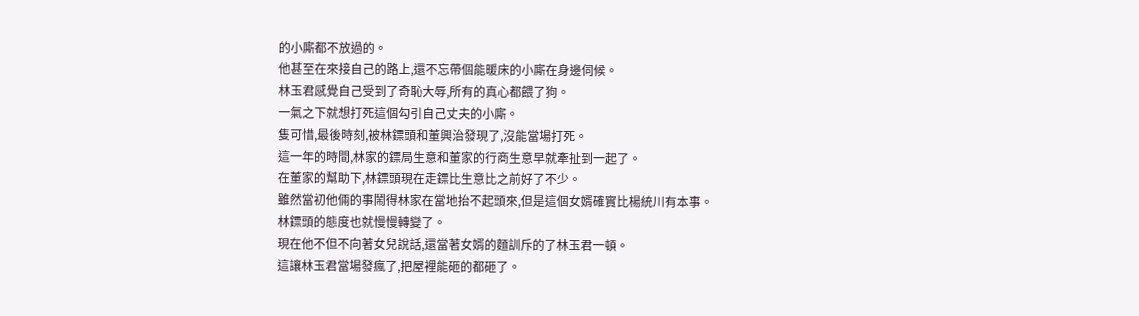的小廝都不放過的。
他甚至在來接自己的路上,還不忘帶個能暖床的小廝在身邊伺候。
林玉君感覺自己受到了奇恥大辱,所有的真心都餵了狗。
一氣之下就想打死這個勾引自己丈夫的小廝。
隻可惜,最後時刻,被林鏢頭和董興治發現了,沒能當場打死。
這一年的時間,林家的鏢局生意和董家的行商生意早就牽扯到一起了。
在董家的幫助下,林鏢頭現在走鏢比生意比之前好了不少。
雖然當初他倆的事鬧得林家在當地抬不起頭來,但是這個女婿確實比楊統川有本事。
林鏢頭的態度也就慢慢轉變了。
現在他不但不向著女兒說話,還當著女婿的麵訓斥的了林玉君一頓。
這讓林玉君當場發瘋了,把屋裡能砸的都砸了。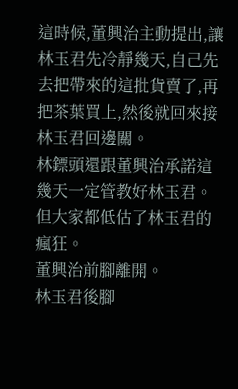這時候,董興治主動提出,讓林玉君先冷靜幾天,自己先去把帶來的這批貨賣了,再把茶葉買上,然後就回來接林玉君回邊關。
林鏢頭還跟董興治承諾這幾天一定管教好林玉君。
但大家都低估了林玉君的瘋狂。
董興治前腳離開。
林玉君後腳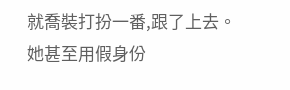就喬裝打扮一番,跟了上去。
她甚至用假身份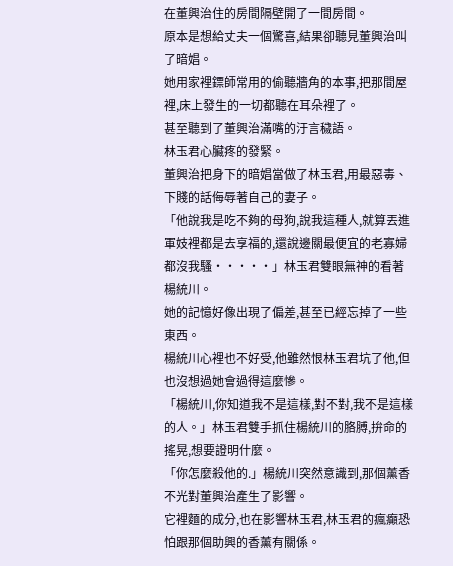在董興治住的房間隔壁開了一間房間。
原本是想給丈夫一個驚喜,結果卻聽見董興治叫了暗娼。
她用家裡鏢師常用的偷聽牆角的本事,把那間屋裡,床上發生的一切都聽在耳朵裡了。
甚至聽到了董興治滿嘴的汙言穢語。
林玉君心臟疼的發緊。
董興治把身下的暗娼當做了林玉君,用最惡毒、下賤的話侮辱著自己的妻子。
「他說我是吃不夠的母狗,說我這種人,就算丟進軍妓裡都是去享福的,還說邊關最便宜的老寡婦都沒我騷·····」林玉君雙眼無神的看著楊統川。
她的記憶好像出現了偏差,甚至已經忘掉了一些東西。
楊統川心裡也不好受,他雖然恨林玉君坑了他,但也沒想過她會過得這麼慘。
「楊統川,你知道我不是這樣,對不對,我不是這樣的人。」林玉君雙手抓住楊統川的胳膊,拚命的搖晃,想要證明什麼。
「你怎麼殺他的.」楊統川突然意識到,那個薰香不光對董興治產生了影響。
它裡麵的成分,也在影響林玉君,林玉君的瘋癲恐怕跟那個助興的香薰有關係。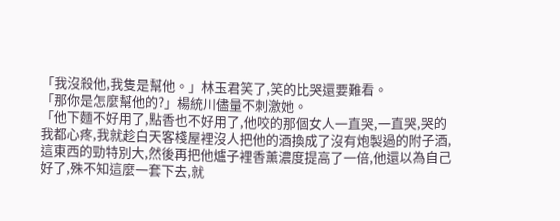「我沒殺他,我隻是幫他。」林玉君笑了,笑的比哭還要難看。
「那你是怎麼幫他的?」楊統川儘量不刺激她。
「他下麵不好用了,點香也不好用了,他咬的那個女人一直哭,一直哭,哭的我都心疼,我就趁白天客棧屋裡沒人把他的酒換成了沒有炮製過的附子酒,這東西的勁特別大,然後再把他爐子裡香薰濃度提高了一倍,他還以為自己好了,殊不知這麼一套下去,就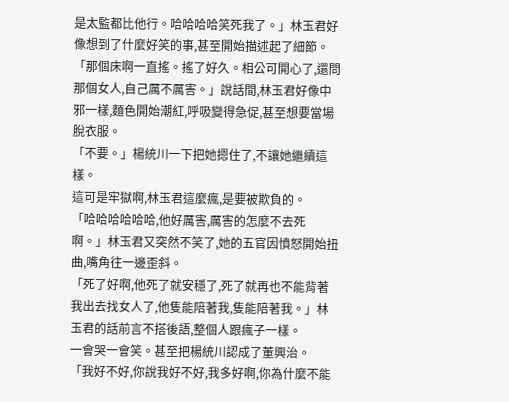是太監都比他行。哈哈哈哈笑死我了。」林玉君好像想到了什麼好笑的事,甚至開始描述起了細節。
「那個床啊一直搖。搖了好久。相公可開心了,還問那個女人,自己厲不厲害。」說話間,林玉君好像中邪一樣,麵色開始潮紅,呼吸變得急促,甚至想要當場脫衣服。
「不要。」楊統川一下把她摁住了,不讓她繼續這樣。
這可是牢獄啊,林玉君這麼瘋,是要被欺負的。
「哈哈哈哈哈哈,他好厲害,厲害的怎麼不去死啊。」林玉君又突然不笑了,她的五官因憤怒開始扭曲,嘴角往一邊歪斜。
「死了好啊,他死了就安穩了,死了就再也不能背著我出去找女人了,他隻能陪著我,隻能陪著我。」林玉君的話前言不搭後語,整個人跟瘋子一樣。
一會哭一會笑。甚至把楊統川認成了董興治。
「我好不好,你說我好不好,我多好啊,你為什麼不能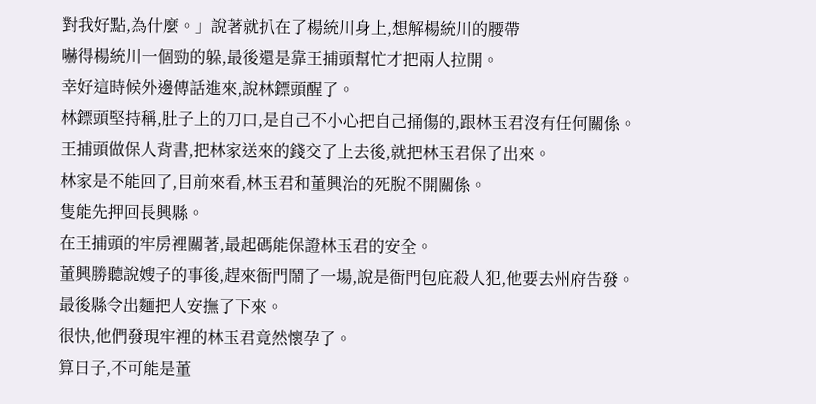對我好點,為什麼。」說著就扒在了楊統川身上,想解楊統川的腰帶
嚇得楊統川一個勁的躲,最後還是靠王捕頭幫忙才把兩人拉開。
幸好這時候外邊傳話進來,說林鏢頭醒了。
林鏢頭堅持稱,肚子上的刀口,是自己不小心把自己捅傷的,跟林玉君沒有任何關係。
王捕頭做保人背書,把林家送來的錢交了上去後,就把林玉君保了出來。
林家是不能回了,目前來看,林玉君和董興治的死脫不開關係。
隻能先押回長興縣。
在王捕頭的牢房裡關著,最起碼能保證林玉君的安全。
董興勝聽說嫂子的事後,趕來衙門鬧了一場,說是衙門包庇殺人犯,他要去州府告發。
最後縣令出麵把人安撫了下來。
很快,他們發現牢裡的林玉君竟然懷孕了。
算日子,不可能是董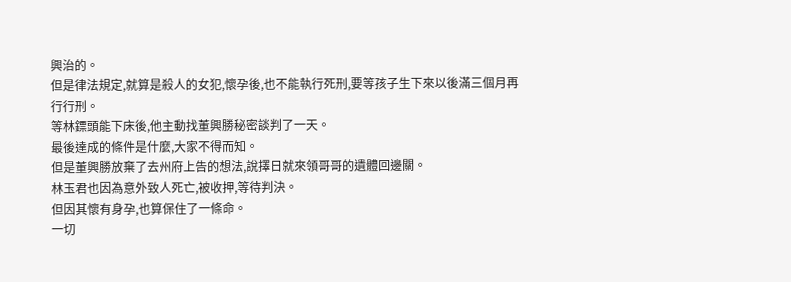興治的。
但是律法規定,就算是殺人的女犯,懷孕後,也不能執行死刑,要等孩子生下來以後滿三個月再行行刑。
等林鏢頭能下床後,他主動找董興勝秘密談判了一天。
最後達成的條件是什麼,大家不得而知。
但是董興勝放棄了去州府上告的想法,說擇日就來領哥哥的遺體回邊關。
林玉君也因為意外致人死亡,被收押,等待判決。
但因其懷有身孕,也算保住了一條命。
一切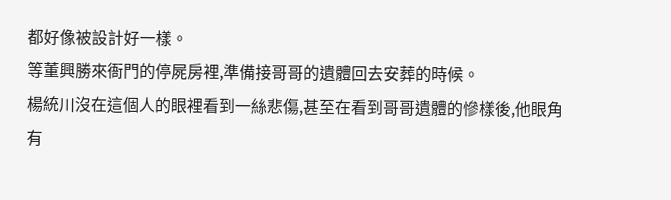都好像被設計好一樣。
等董興勝來衙門的停屍房裡,準備接哥哥的遺體回去安葬的時候。
楊統川沒在這個人的眼裡看到一絲悲傷,甚至在看到哥哥遺體的慘樣後,他眼角有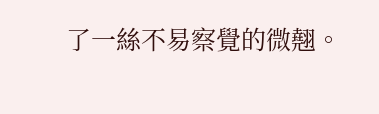了一絲不易察覺的微翹。